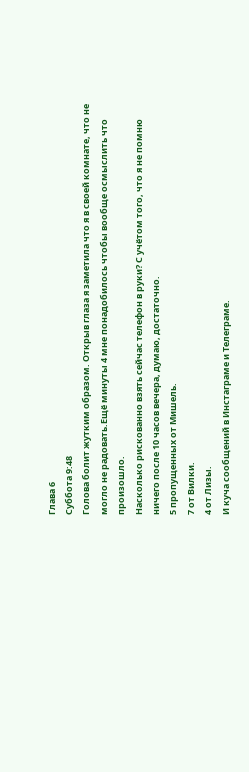Глава 6
Суббота 9:48
Голова болит жутким образом. Открыв глаза я заметила что я в своей комнате, что не могло не радовать.Ещё минуты 4 мне понадобилось чтобы вообще осмыслить что произошло.
Насколько рискованно взять сейчас телефон в руки? С учётом того, что я не помню ничего после 10 часов вечера, думаю, достаточно.
5 пропущенных от Мишель.
7 от Вилки.
4 от Лизы.
И куча сообщений в Инстаграме и Телеграме.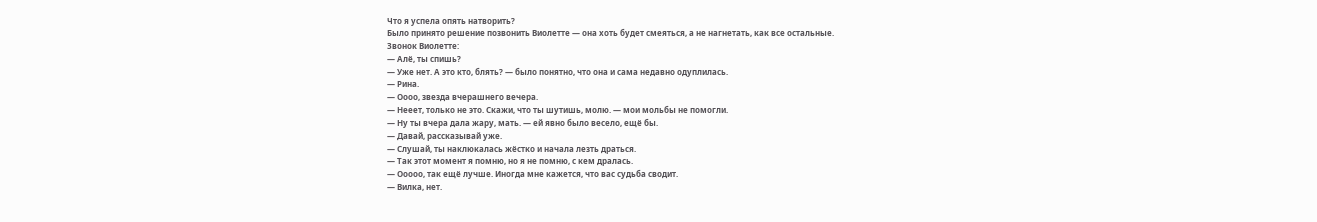Что я успела опять натворить?
Было принято решение позвонить Виолетте — она хоть будет смеяться, а не нагнетать, как все остальные.
Звонок Виолетте:
— Алё, ты спишь?
— Уже нет. А это кто, блять? — было понятно, что она и сама недавно одуплилась.
— Рина.
— Оооо, звезда вчерашнего вечера.
— Нееет, только не это. Скажи, что ты шутишь, молю. — мои мольбы не помогли.
— Ну ты вчера дала жару, мать. — ей явно было весело, ещё бы.
— Давай, рассказывай уже.
— Слушай, ты наклюкалась жёстко и начала лезть драться.
— Так этот момент я помню, но я не помню, с кем дралась.
— Ооооо, так ещё лучше. Иногда мне кажется, что вас судьба сводит.
— Вилка, нет.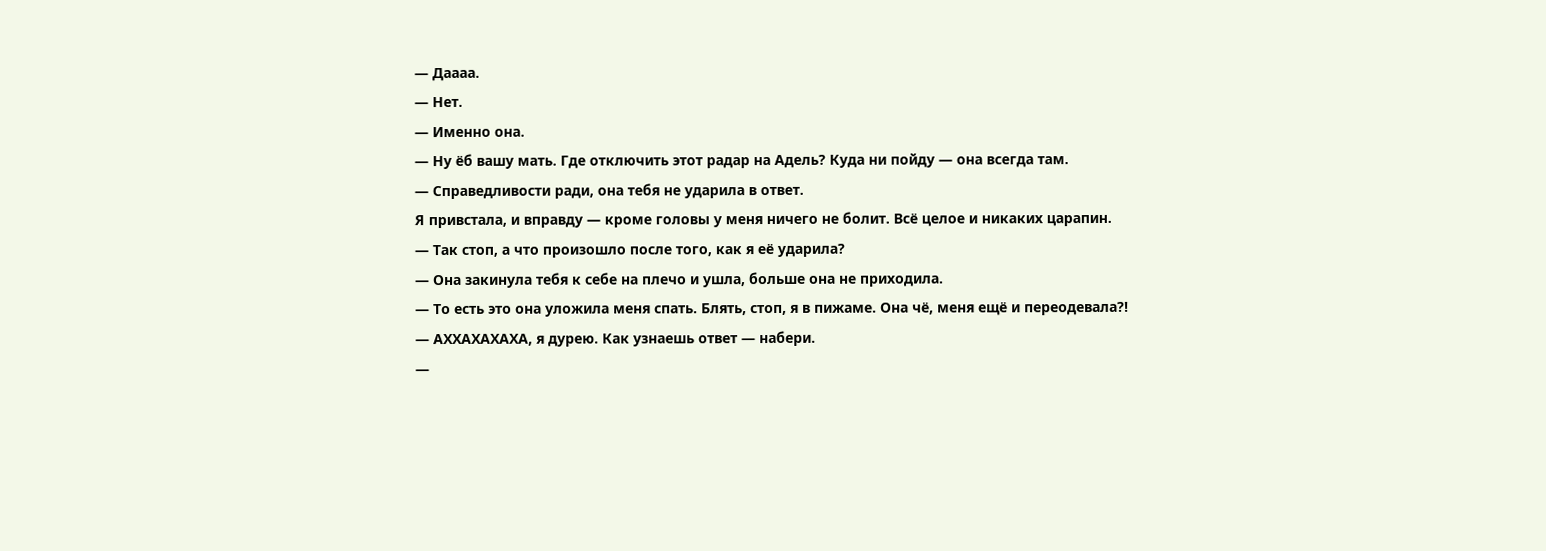— Даааа.
— Нет.
— Именно она.
— Ну ёб вашу мать. Где отключить этот радар на Адель? Куда ни пойду — она всегда там.
— Справедливости ради, она тебя не ударила в ответ.
Я привстала, и вправду — кроме головы у меня ничего не болит. Всё целое и никаких царапин.
— Так стоп, а что произошло после того, как я её ударила?
— Она закинула тебя к себе на плечо и ушла, больше она не приходила.
— То есть это она уложила меня спать. Блять, стоп, я в пижаме. Она чё, меня ещё и переодевала?!
— АХХАХАХАХА, я дурею. Как узнаешь ответ — набери.
—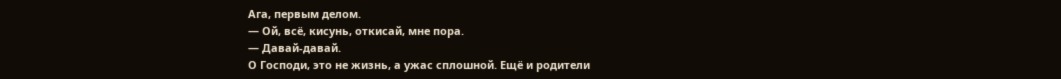Ага, первым делом.
— Ой, всё, кисунь, откисай, мне пора.
— Давай-давай.
О Господи, это не жизнь, а ужас сплошной. Ещё и родители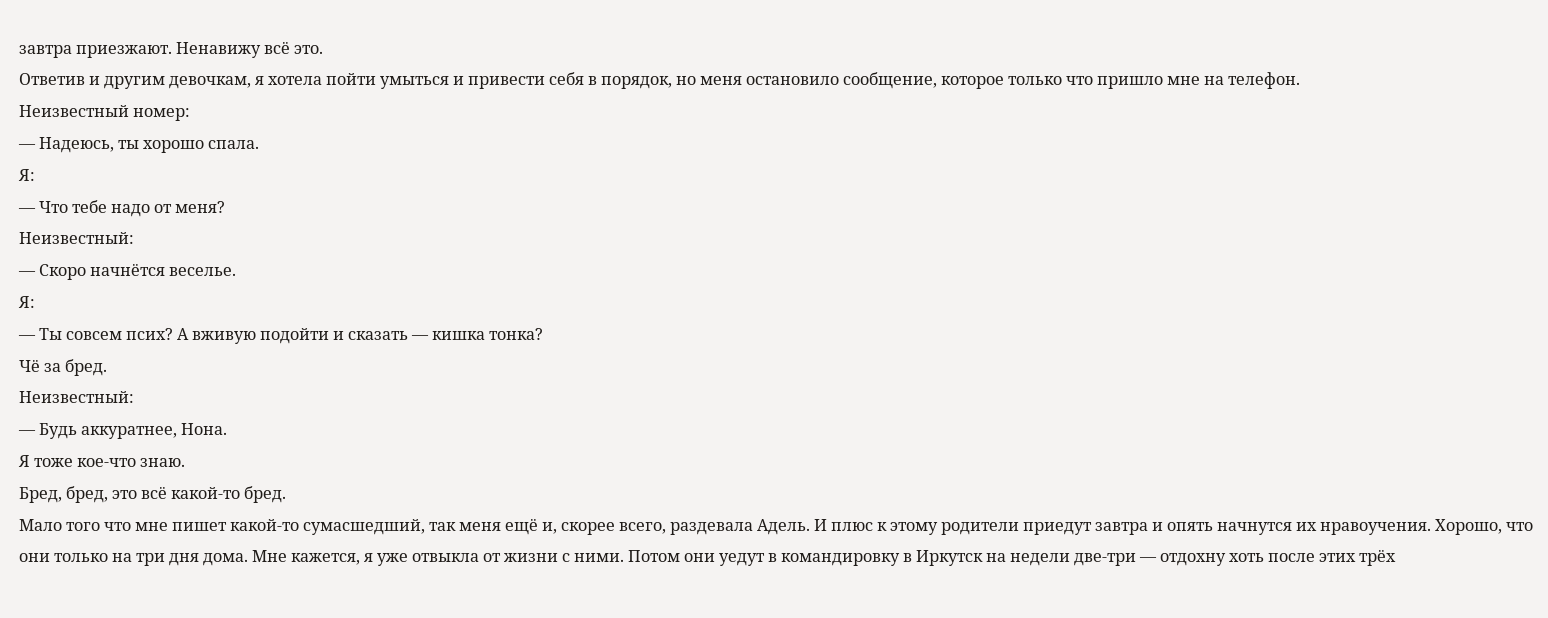завтра приезжают. Ненавижу всё это.
Ответив и другим девочкам, я хотела пойти умыться и привести себя в порядок, но меня остановило сообщение, которое только что пришло мне на телефон.
Неизвестный номер:
— Надеюсь, ты хорошо спала.
Я:
— Что тебе надо от меня?
Неизвестный:
— Скоро начнётся веселье.
Я:
— Ты совсем псих? А вживую подойти и сказать — кишка тонка?
Чё за бред.
Неизвестный:
— Будь аккуратнее, Нона.
Я тоже кое-что знаю.
Бред, бред, это всё какой-то бред.
Мало того что мне пишет какой-то сумасшедший, так меня ещё и, скорее всего, раздевала Адель. И плюс к этому родители приедут завтра и опять начнутся их нравоучения. Хорошо, что они только на три дня дома. Мне кажется, я уже отвыкла от жизни с ними. Потом они уедут в командировку в Иркутск на недели две-три — отдохну хоть после этих трёх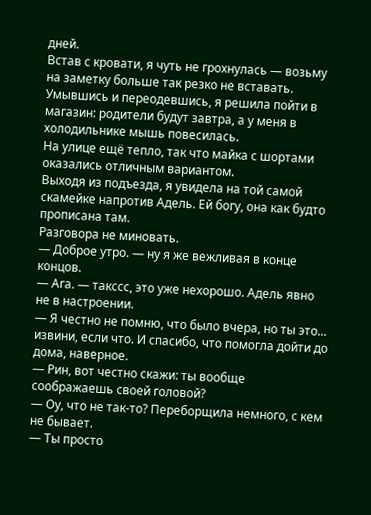дней.
Встав с кровати, я чуть не грохнулась — возьму на заметку больше так резко не вставать. Умывшись и переодевшись, я решила пойти в магазин: родители будут завтра, а у меня в холодильнике мышь повесилась.
На улице ещё тепло, так что майка с шортами оказались отличным вариантом.
Выходя из подъезда, я увидела на той самой скамейке напротив Адель. Ей богу, она как будто прописана там.
Разговора не миновать.
— Доброе утро. — ну я же вежливая в конце концов.
— Ага. — такссс, это уже нехорошо. Адель явно не в настроении.
— Я честно не помню, что было вчера, но ты это... извини, если что. И спасибо, что помогла дойти до дома, наверное.
— Рин, вот честно скажи: ты вообще соображаешь своей головой?
— Оу, что не так-то? Переборщила немного, с кем не бывает.
— Ты просто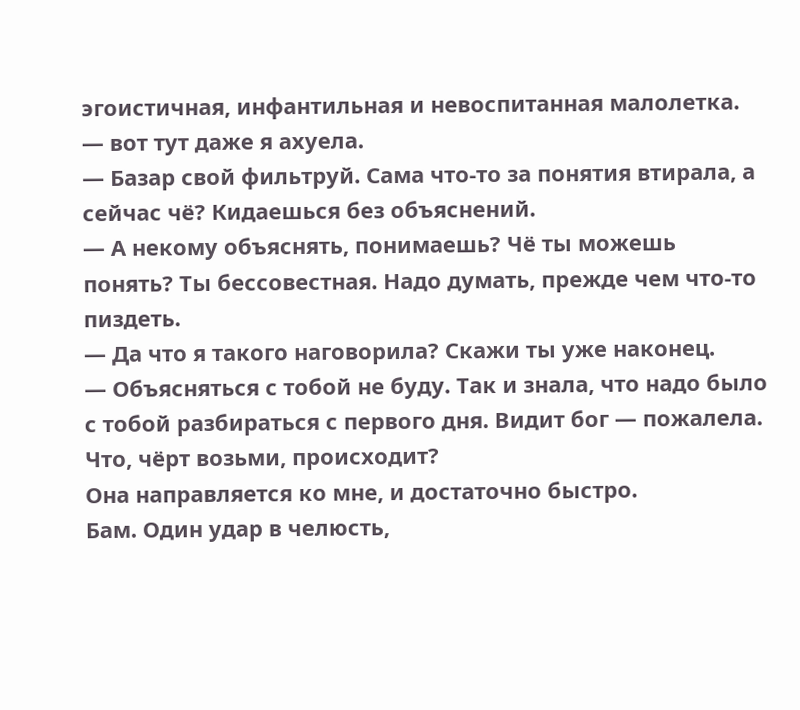эгоистичная, инфантильная и невоспитанная малолетка. — вот тут даже я ахуела.
— Базар свой фильтруй. Сама что-то за понятия втирала, а сейчас чё? Кидаешься без объяснений.
— А некому объяснять, понимаешь? Чё ты можешь понять? Ты бессовестная. Надо думать, прежде чем что-то пиздеть.
— Да что я такого наговорила? Скажи ты уже наконец.
— Объясняться с тобой не буду. Так и знала, что надо было с тобой разбираться с первого дня. Видит бог — пожалела.
Что, чёрт возьми, происходит?
Она направляется ко мне, и достаточно быстро.
Бам. Один удар в челюсть,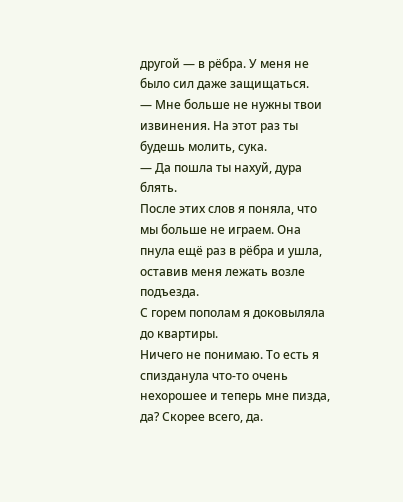другой — в рёбра. У меня не было сил даже защищаться.
— Мне больше не нужны твои извинения. На этот раз ты будешь молить, сука.
— Да пошла ты нахуй, дура блять.
После этих слов я поняла, что мы больше не играем. Она пнула ещё раз в рёбра и ушла, оставив меня лежать возле подъезда.
С горем пополам я доковыляла до квартиры.
Ничего не понимаю. То есть я спизданула что-то очень нехорошее и теперь мне пизда, да? Скорее всего, да.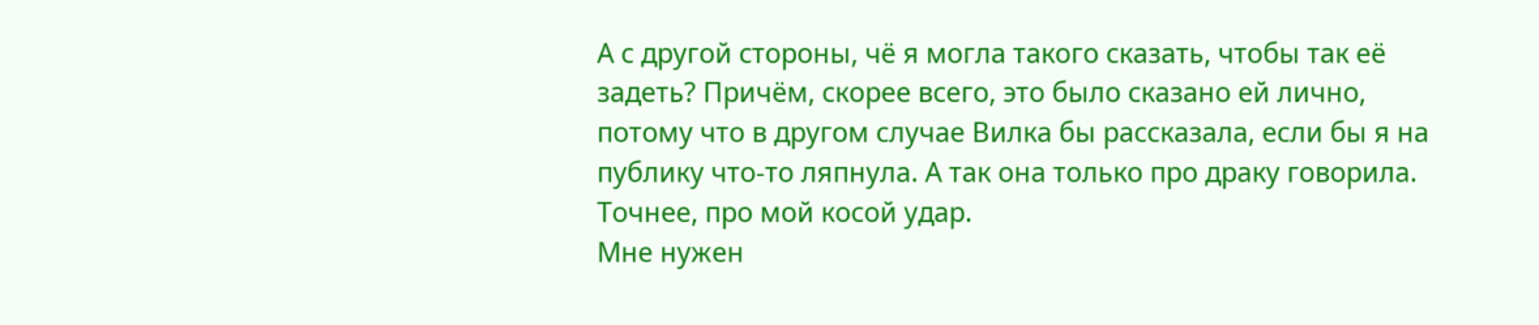А с другой стороны, чё я могла такого сказать, чтобы так её задеть? Причём, скорее всего, это было сказано ей лично, потому что в другом случае Вилка бы рассказала, если бы я на публику что-то ляпнула. А так она только про драку говорила. Точнее, про мой косой удар.
Мне нужен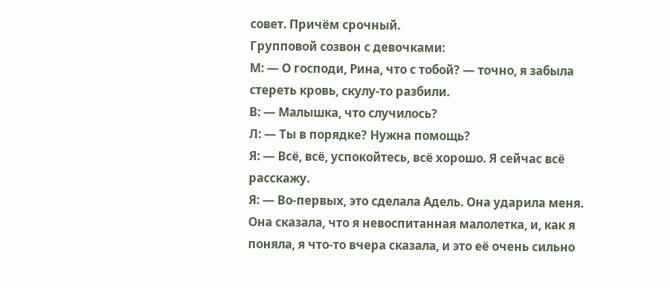совет. Причём срочный.
Групповой созвон с девочками:
М: — О господи, Рина, что с тобой? — точно, я забыла стереть кровь, скулу-то разбили.
В: — Малышка, что случилось?
Л: — Ты в порядке? Нужна помощь?
Я: — Всё, всё, успокойтесь, всё хорошо. Я сейчас всё расскажу.
Я: — Во-первых, это сделала Адель. Она ударила меня. Она сказала, что я невоспитанная малолетка, и, как я поняла, я что-то вчера сказала, и это её очень сильно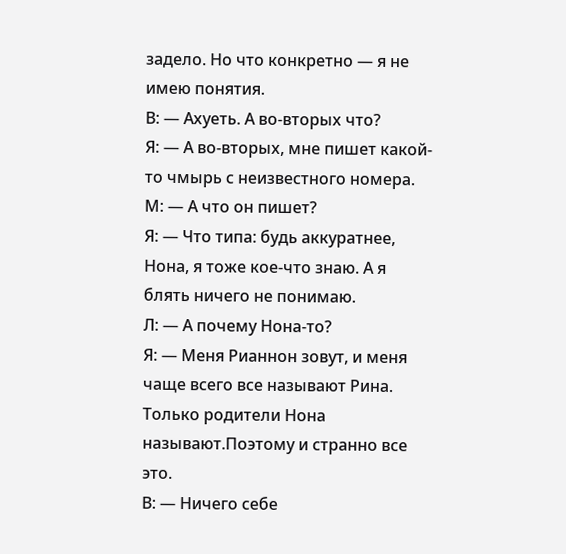задело. Но что конкретно — я не имею понятия.
В: — Ахуеть. А во-вторых что?
Я: — А во-вторых, мне пишет какой-то чмырь с неизвестного номера.
М: — А что он пишет?
Я: — Что типа: будь аккуратнее, Нона, я тоже кое-что знаю. А я блять ничего не понимаю.
Л: — А почему Нона-то?
Я: — Меня Рианнон зовут, и меня чаще всего все называют Рина. Только родители Нона называют.Поэтому и странно все это.
В: — Ничего себе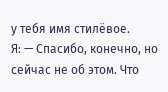у тебя имя стилёвое.
Я: — Спасибо, конечно, но сейчас не об этом. Что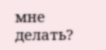мне делать?